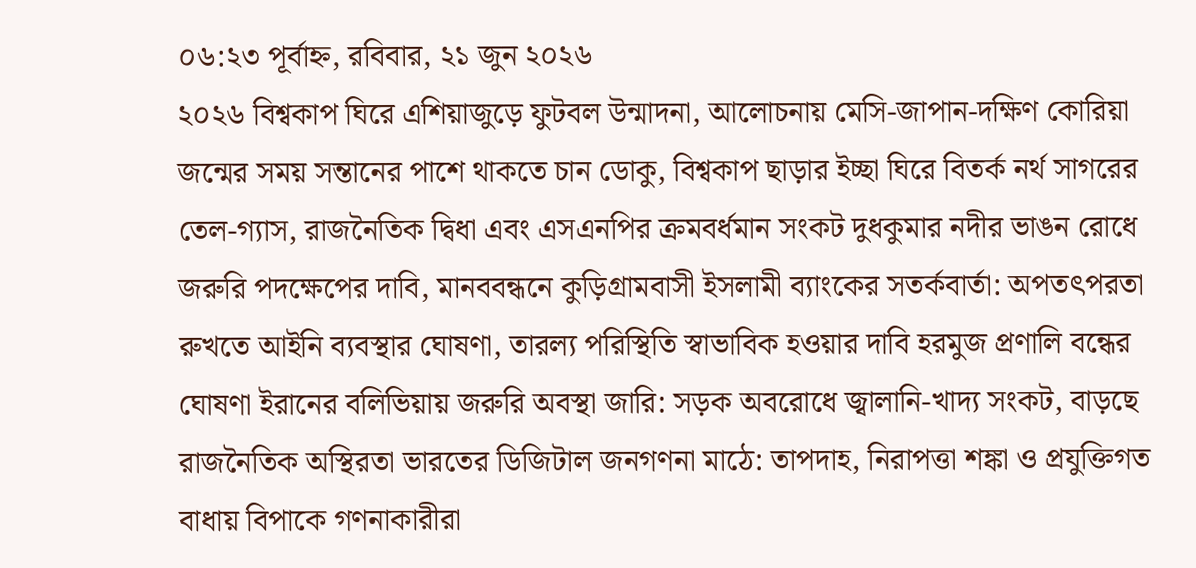০৬:২৩ পূর্বাহ্ন, রবিবার, ২১ জুন ২০২৬
২০২৬ বিশ্বকাপ ঘিরে এশিয়াজুড়ে ফুটবল উন্মাদনা, আলোচনায় মেসি-জাপান-দক্ষিণ কোরিয়া জন্মের সময় সন্তানের পাশে থাকতে চান ডোকু, বিশ্বকাপ ছাড়ার ইচ্ছা ঘিরে বিতর্ক নর্থ সাগরের তেল-গ্যাস, রাজনৈতিক দ্বিধা এবং এসএনপির ক্রমবর্ধমান সংকট দুধকুমার নদীর ভাঙন রোধে জরুরি পদক্ষেপের দাবি, মানববন্ধনে কুড়িগ্রামবাসী ইসলামী ব্যাংকের সতর্কবার্তা: অপতৎপরতা রুখতে আইনি ব্যবস্থার ঘোষণা, তারল্য পরিস্থিতি স্বাভাবিক হওয়ার দাবি হরমুজ প্রণালি বন্ধের ঘোষণা ইরানের বলিভিয়ায় জরুরি অবস্থা জারি: সড়ক অবরোধে জ্বালানি-খাদ্য সংকট, বাড়ছে রাজনৈতিক অস্থিরতা ভারতের ডিজিটাল জনগণনা মাঠে: তাপদাহ, নিরাপত্তা শঙ্কা ও প্রযুক্তিগত বাধায় বিপাকে গণনাকারীরা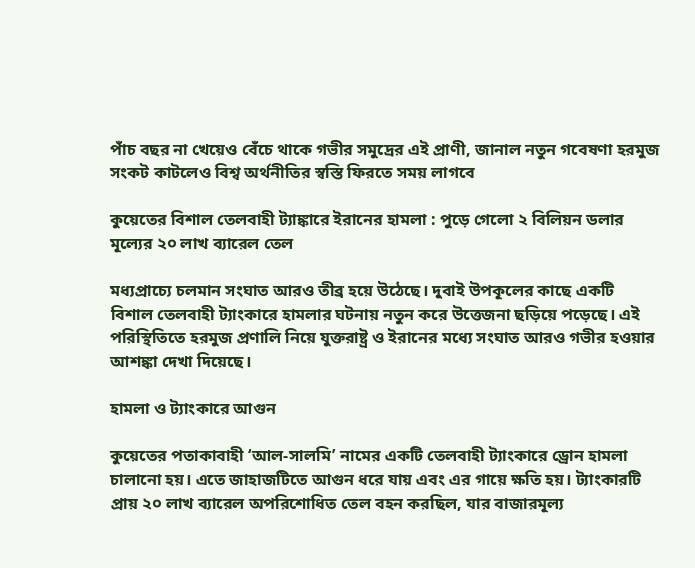পাঁচ বছর না খেয়েও বেঁচে থাকে গভীর সমুদ্রের এই প্রাণী, জানাল নতুন গবেষণা হরমুজ সংকট কাটলেও বিশ্ব অর্থনীতির স্বস্তি ফিরতে সময় লাগবে

কুয়েতের বিশাল তেলবাহী ট্যাঙ্কারে ইরানের হামলা : পুড়ে গেলো ২ বিলিয়ন ডলার মূ‍ল্যের ২০ লাখ ব্যারেল তেল

মধ্যপ্রাচ্যে চলমান সংঘাত আরও তীব্র হয়ে উঠেছে। দুবাই উপকূলের কাছে একটি বিশাল তেলবাহী ট্যাংকারে হামলার ঘটনায় নতুন করে উত্তেজনা ছড়িয়ে পড়েছে। এই পরিস্থিতিতে হরমুজ প্রণালি নিয়ে যুক্তরাষ্ট্র ও ইরানের মধ্যে সংঘাত আরও গভীর হওয়ার আশঙ্কা দেখা দিয়েছে।

হামলা ও ট্যাংকারে আগুন

কুয়েতের পতাকাবাহী ‘আল-সালমি’ নামের একটি তেলবাহী ট্যাংকারে ড্রোন হামলা চালানো হয়। এতে জাহাজটিতে আগুন ধরে যায় এবং এর গায়ে ক্ষতি হয়। ট্যাংকারটি প্রায় ২০ লাখ ব্যারেল অপরিশোধিত তেল বহন করছিল, যার বাজারমূল্য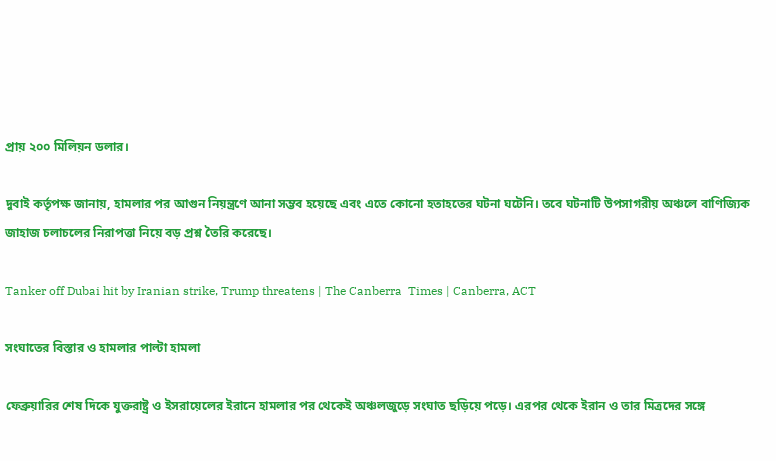প্রায় ২০০ মিলিয়ন ডলার।

দুবাই কর্তৃপক্ষ জানায়, হামলার পর আগুন নিয়ন্ত্রণে আনা সম্ভব হয়েছে এবং এতে কোনো হতাহতের ঘটনা ঘটেনি। তবে ঘটনাটি উপসাগরীয় অঞ্চলে বাণিজ্যিক জাহাজ চলাচলের নিরাপত্তা নিয়ে বড় প্রশ্ন তৈরি করেছে।

Tanker off Dubai hit by Iranian strike, Trump threatens | The Canberra  Times | Canberra, ACT

সংঘাতের বিস্তার ও হামলার পাল্টা হামলা

ফেব্রুয়ারির শেষ দিকে যুক্তরাষ্ট্র ও ইসরায়েলের ইরানে হামলার পর থেকেই অঞ্চলজুড়ে সংঘাত ছড়িয়ে পড়ে। এরপর থেকে ইরান ও তার মিত্রদের সঙ্গে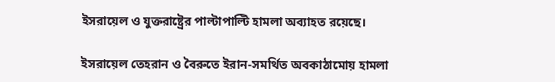ইসরায়েল ও যুক্তরাষ্ট্রের পাল্টাপাল্টি হামলা অব্যাহত রয়েছে।

ইসরায়েল তেহরান ও বৈরুতে ইরান-সমর্থিত অবকাঠামোয় হামলা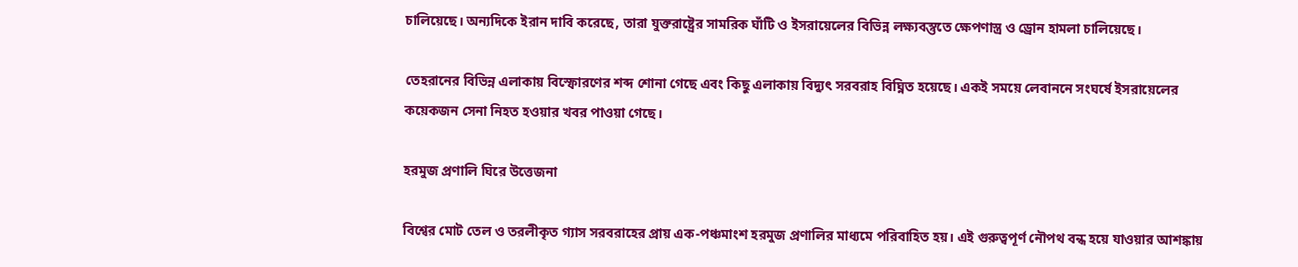চালিয়েছে। অন্যদিকে ইরান দাবি করেছে, তারা যুক্তরাষ্ট্রের সামরিক ঘাঁটি ও ইসরায়েলের বিভিন্ন লক্ষ্যবস্তুতে ক্ষেপণাস্ত্র ও ড্রোন হামলা চালিয়েছে।

তেহরানের বিভিন্ন এলাকায় বিস্ফোরণের শব্দ শোনা গেছে এবং কিছু এলাকায় বিদ্যুৎ সরবরাহ বিঘ্নিত হয়েছে। একই সময়ে লেবাননে সংঘর্ষে ইসরায়েলের কয়েকজন সেনা নিহত হওয়ার খবর পাওয়া গেছে।

হরমুজ প্রণালি ঘিরে উত্তেজনা

বিশ্বের মোট তেল ও তরলীকৃত গ্যাস সরবরাহের প্রায় এক-পঞ্চমাংশ হরমুজ প্রণালির মাধ্যমে পরিবাহিত হয়। এই গুরুত্বপূর্ণ নৌপথ বন্ধ হয়ে যাওয়ার আশঙ্কায়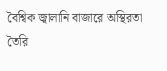বৈশ্বিক জ্বালানি বাজারে অস্থিরতা তৈরি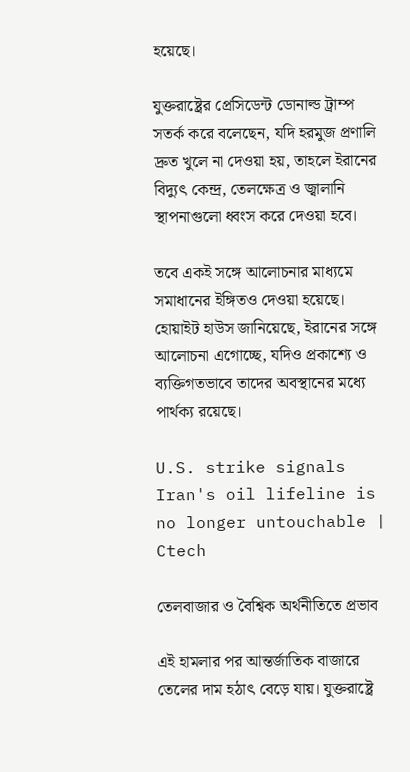হয়েছে।

যুক্তরাষ্ট্রের প্রেসিডেন্ট ডোনাল্ড ট্রাম্প সতর্ক করে বলেছেন, যদি হরমুজ প্রণালি দ্রুত খুলে না দেওয়া হয়, তাহলে ইরানের বিদ্যুৎ কেন্দ্র, তেলক্ষেত্র ও জ্বালানি স্থাপনাগুলো ধ্বংস করে দেওয়া হবে।

তবে একই সঙ্গে আলোচনার মাধ্যমে সমাধানের ইঙ্গিতও দেওয়া হয়েছে। হোয়াইট হাউস জানিয়েছে, ইরানের সঙ্গে আলোচনা এগোচ্ছে, যদিও প্রকাশ্যে ও ব্যক্তিগতভাবে তাদের অবস্থানের মধ্যে পার্থক্য রয়েছে।

U.S. strike signals Iran's oil lifeline is no longer untouchable | Ctech

তেলবাজার ও বৈশ্বিক অর্থনীতিতে প্রভাব

এই হামলার পর আন্তর্জাতিক বাজারে তেলের দাম হঠাৎ বেড়ে যায়। যুক্তরাষ্ট্রে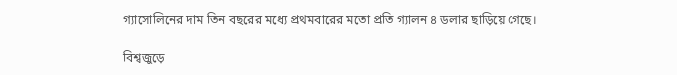গ্যাসোলিনের দাম তিন বছরের মধ্যে প্রথমবারের মতো প্রতি গ্যালন ৪ ডলার ছাড়িয়ে গেছে।

বিশ্বজুড়ে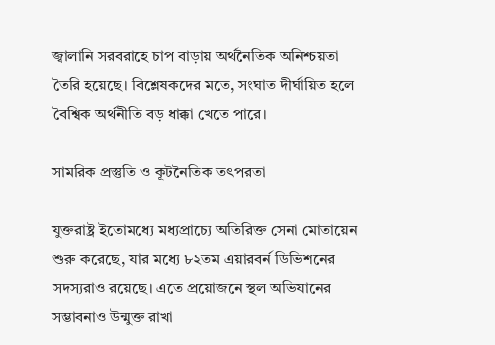জ্বালানি সরবরাহে চাপ বাড়ায় অর্থনৈতিক অনিশ্চয়তা তৈরি হয়েছে। বিশ্লেষকদের মতে, সংঘাত দীর্ঘায়িত হলে বৈশ্বিক অর্থনীতি বড় ধাক্কা খেতে পারে।

সামরিক প্রস্তুতি ও কূটনৈতিক তৎপরতা

যুক্তরাষ্ট্র ইতোমধ্যে মধ্যপ্রাচ্যে অতিরিক্ত সেনা মোতায়েন শুরু করেছে, যার মধ্যে ৮২তম এয়ারবর্ন ডিভিশনের সদস্যরাও রয়েছে। এতে প্রয়োজনে স্থল অভিযানের সম্ভাবনাও উন্মুক্ত রাখা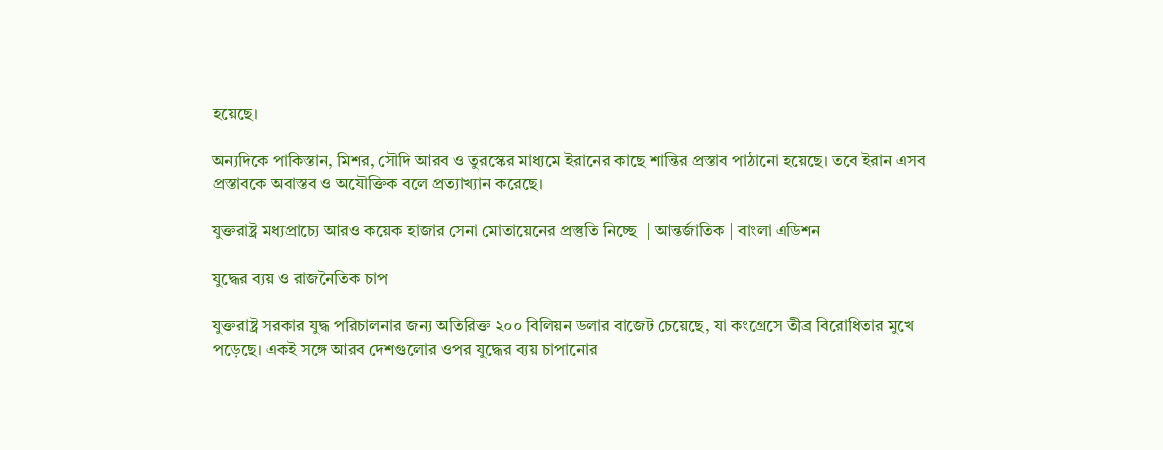হয়েছে।

অন্যদিকে পাকিস্তান, মিশর, সৌদি আরব ও তুরস্কের মাধ্যমে ইরানের কাছে শান্তির প্রস্তাব পাঠানো হয়েছে। তবে ইরান এসব প্রস্তাবকে অবাস্তব ও অযৌক্তিক বলে প্রত্যাখ্যান করেছে।

যুক্তরাষ্ট্র মধ্যপ্রাচ্যে আরও কয়েক হাজার সেনা মোতায়েনের প্রস্তুতি নিচ্ছে  | আন্তর্জাতিক | বাংলা এডিশন

যুদ্ধের ব্যয় ও রাজনৈতিক চাপ

যুক্তরাষ্ট্র সরকার যুদ্ধ পরিচালনার জন্য অতিরিক্ত ২০০ বিলিয়ন ডলার বাজেট চেয়েছে, যা কংগ্রেসে তীব্র বিরোধিতার মুখে পড়েছে। একই সঙ্গে আরব দেশগুলোর ওপর যুদ্ধের ব্যয় চাপানোর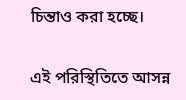চিন্তাও করা হচ্ছে।

এই পরিস্থিতিতে আসন্ন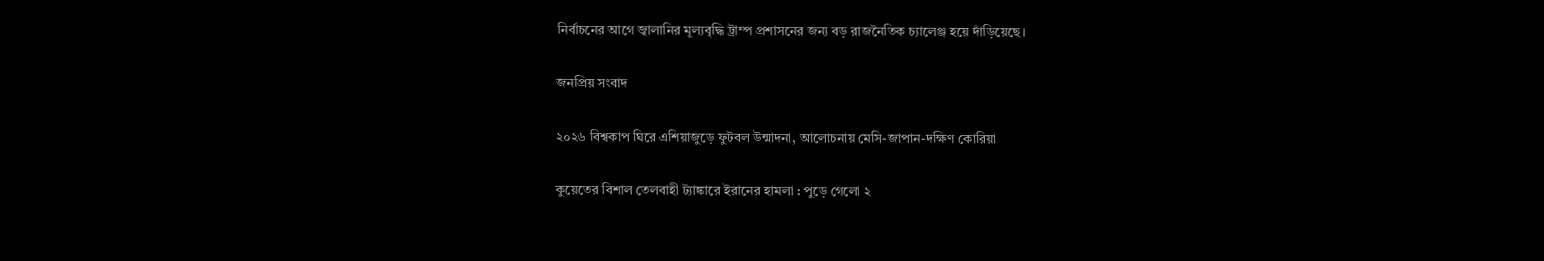নির্বাচনের আগে জ্বালানির মূল্যবৃদ্ধি ট্রাম্প প্রশাসনের জন্য বড় রাজনৈতিক চ্যালেঞ্জ হয়ে দাঁড়িয়েছে।

জনপ্রিয় সংবাদ

২০২৬ বিশ্বকাপ ঘিরে এশিয়াজুড়ে ফুটবল উন্মাদনা, আলোচনায় মেসি-জাপান-দক্ষিণ কোরিয়া

কুয়েতের বিশাল তেলবাহী ট্যাঙ্কারে ইরানের হামলা : পুড়ে গেলো ২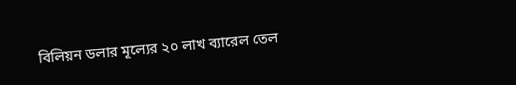বিলিয়ন ডলার মূ‍ল্যের ২০ লাখ ব্যারেল তেল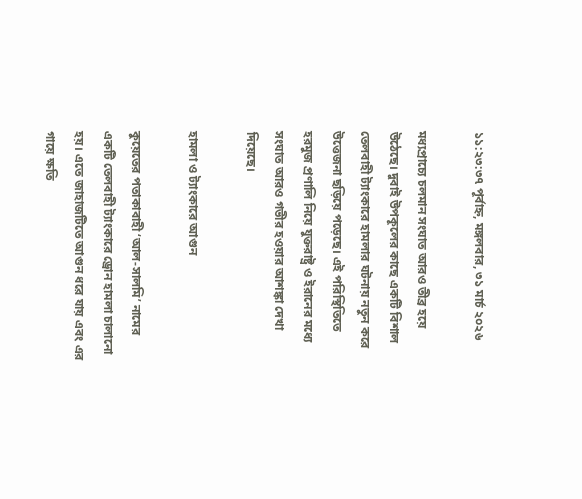১১:২৩:৩৭ পূর্বাহ্ন, মঙ্গলবার, ৩১ মার্চ ২০২৬

মধ্যপ্রাচ্যে চলমান সংঘাত আরও তীব্র হয়ে উঠেছে। দুবাই উপকূলের কাছে একটি বিশাল তেলবাহী ট্যাংকারে হামলার ঘটনায় নতুন করে উত্তেজনা ছড়িয়ে পড়েছে। এই পরিস্থিতিতে হরমুজ প্রণালি নিয়ে যুক্তরাষ্ট্র ও ইরানের মধ্যে সংঘাত আরও গভীর হওয়ার আশঙ্কা দেখা দিয়েছে।

হামলা ও ট্যাংকারে আগুন

কুয়েতের পতাকাবাহী ‘আল-সালমি’ নামের একটি তেলবাহী ট্যাংকারে ড্রোন হামলা চালানো হয়। এতে জাহাজটিতে আগুন ধরে যায় এবং এর গায়ে ক্ষতি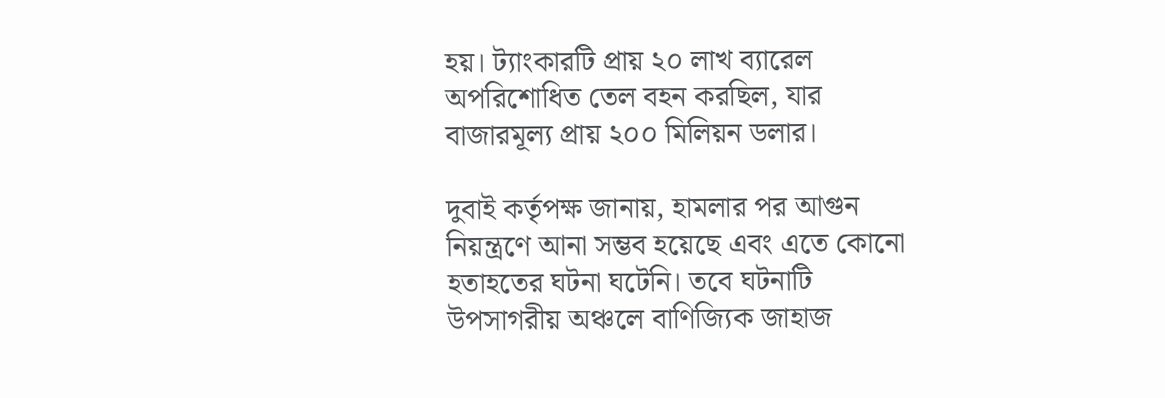হয়। ট্যাংকারটি প্রায় ২০ লাখ ব্যারেল অপরিশোধিত তেল বহন করছিল, যার বাজারমূল্য প্রায় ২০০ মিলিয়ন ডলার।

দুবাই কর্তৃপক্ষ জানায়, হামলার পর আগুন নিয়ন্ত্রণে আনা সম্ভব হয়েছে এবং এতে কোনো হতাহতের ঘটনা ঘটেনি। তবে ঘটনাটি উপসাগরীয় অঞ্চলে বাণিজ্যিক জাহাজ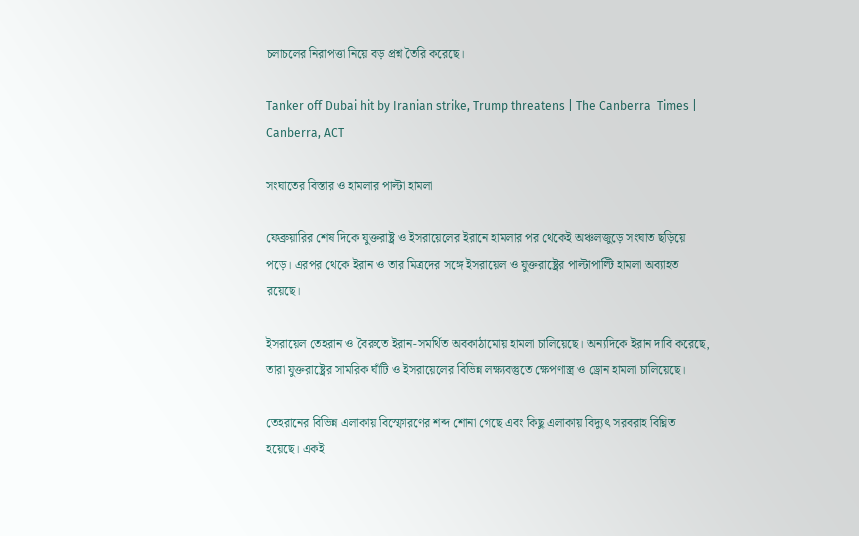চলাচলের নিরাপত্তা নিয়ে বড় প্রশ্ন তৈরি করেছে।

Tanker off Dubai hit by Iranian strike, Trump threatens | The Canberra  Times | Canberra, ACT

সংঘাতের বিস্তার ও হামলার পাল্টা হামলা

ফেব্রুয়ারির শেষ দিকে যুক্তরাষ্ট্র ও ইসরায়েলের ইরানে হামলার পর থেকেই অঞ্চলজুড়ে সংঘাত ছড়িয়ে পড়ে। এরপর থেকে ইরান ও তার মিত্রদের সঙ্গে ইসরায়েল ও যুক্তরাষ্ট্রের পাল্টাপাল্টি হামলা অব্যাহত রয়েছে।

ইসরায়েল তেহরান ও বৈরুতে ইরান-সমর্থিত অবকাঠামোয় হামলা চালিয়েছে। অন্যদিকে ইরান দাবি করেছে, তারা যুক্তরাষ্ট্রের সামরিক ঘাঁটি ও ইসরায়েলের বিভিন্ন লক্ষ্যবস্তুতে ক্ষেপণাস্ত্র ও ড্রোন হামলা চালিয়েছে।

তেহরানের বিভিন্ন এলাকায় বিস্ফোরণের শব্দ শোনা গেছে এবং কিছু এলাকায় বিদ্যুৎ সরবরাহ বিঘ্নিত হয়েছে। একই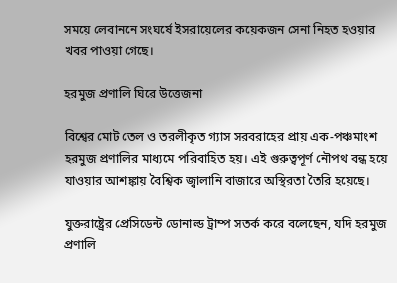সময়ে লেবাননে সংঘর্ষে ইসরায়েলের কয়েকজন সেনা নিহত হওয়ার খবর পাওয়া গেছে।

হরমুজ প্রণালি ঘিরে উত্তেজনা

বিশ্বের মোট তেল ও তরলীকৃত গ্যাস সরবরাহের প্রায় এক-পঞ্চমাংশ হরমুজ প্রণালির মাধ্যমে পরিবাহিত হয়। এই গুরুত্বপূর্ণ নৌপথ বন্ধ হয়ে যাওয়ার আশঙ্কায় বৈশ্বিক জ্বালানি বাজারে অস্থিরতা তৈরি হয়েছে।

যুক্তরাষ্ট্রের প্রেসিডেন্ট ডোনাল্ড ট্রাম্প সতর্ক করে বলেছেন, যদি হরমুজ প্রণালি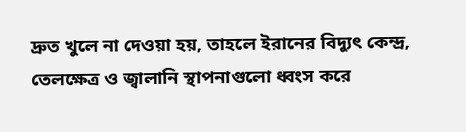দ্রুত খুলে না দেওয়া হয়, তাহলে ইরানের বিদ্যুৎ কেন্দ্র, তেলক্ষেত্র ও জ্বালানি স্থাপনাগুলো ধ্বংস করে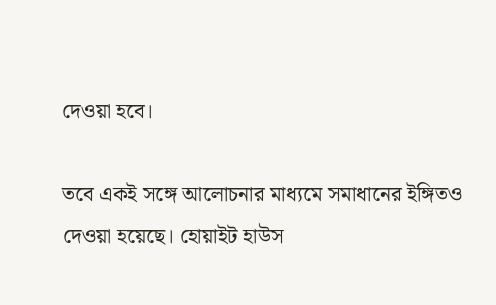দেওয়া হবে।

তবে একই সঙ্গে আলোচনার মাধ্যমে সমাধানের ইঙ্গিতও দেওয়া হয়েছে। হোয়াইট হাউস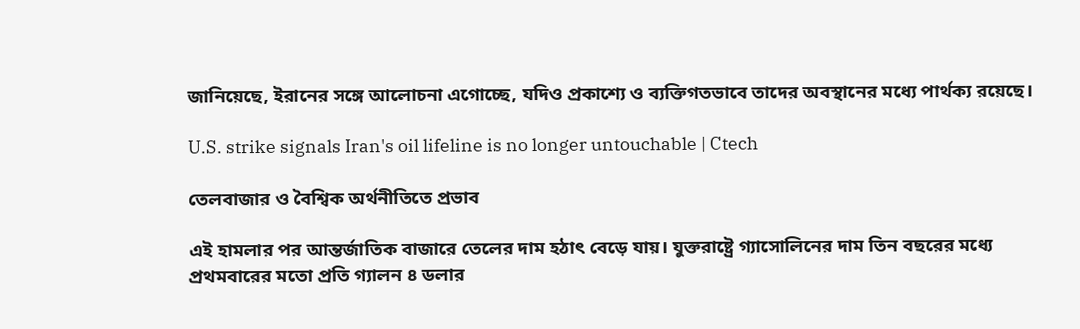জানিয়েছে, ইরানের সঙ্গে আলোচনা এগোচ্ছে, যদিও প্রকাশ্যে ও ব্যক্তিগতভাবে তাদের অবস্থানের মধ্যে পার্থক্য রয়েছে।

U.S. strike signals Iran's oil lifeline is no longer untouchable | Ctech

তেলবাজার ও বৈশ্বিক অর্থনীতিতে প্রভাব

এই হামলার পর আন্তর্জাতিক বাজারে তেলের দাম হঠাৎ বেড়ে যায়। যুক্তরাষ্ট্রে গ্যাসোলিনের দাম তিন বছরের মধ্যে প্রথমবারের মতো প্রতি গ্যালন ৪ ডলার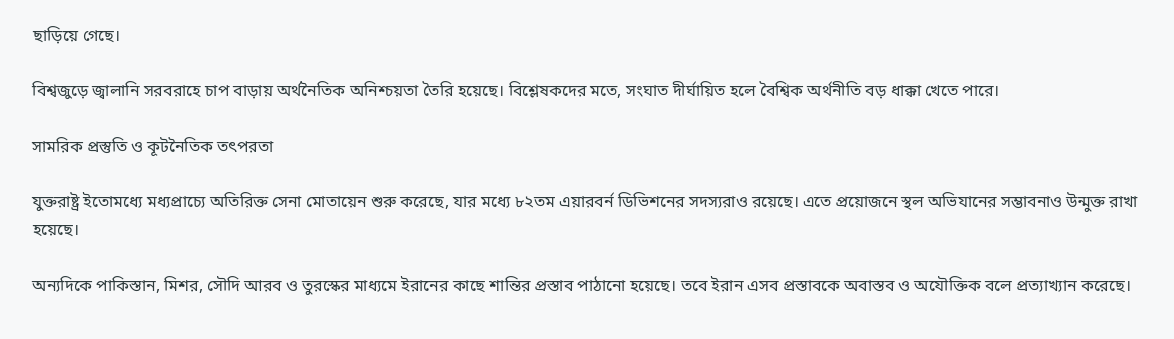ছাড়িয়ে গেছে।

বিশ্বজুড়ে জ্বালানি সরবরাহে চাপ বাড়ায় অর্থনৈতিক অনিশ্চয়তা তৈরি হয়েছে। বিশ্লেষকদের মতে, সংঘাত দীর্ঘায়িত হলে বৈশ্বিক অর্থনীতি বড় ধাক্কা খেতে পারে।

সামরিক প্রস্তুতি ও কূটনৈতিক তৎপরতা

যুক্তরাষ্ট্র ইতোমধ্যে মধ্যপ্রাচ্যে অতিরিক্ত সেনা মোতায়েন শুরু করেছে, যার মধ্যে ৮২তম এয়ারবর্ন ডিভিশনের সদস্যরাও রয়েছে। এতে প্রয়োজনে স্থল অভিযানের সম্ভাবনাও উন্মুক্ত রাখা হয়েছে।

অন্যদিকে পাকিস্তান, মিশর, সৌদি আরব ও তুরস্কের মাধ্যমে ইরানের কাছে শান্তির প্রস্তাব পাঠানো হয়েছে। তবে ইরান এসব প্রস্তাবকে অবাস্তব ও অযৌক্তিক বলে প্রত্যাখ্যান করেছে।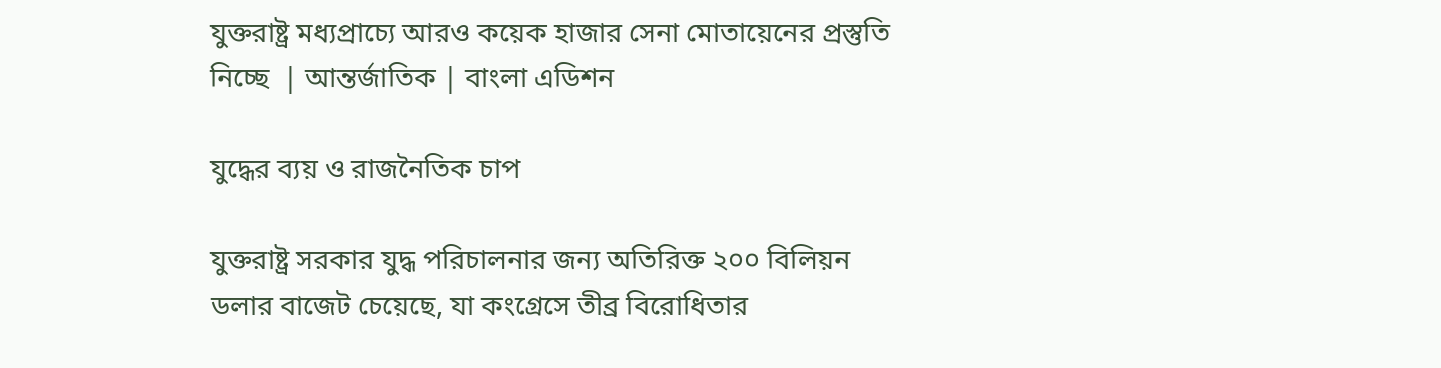যুক্তরাষ্ট্র মধ্যপ্রাচ্যে আরও কয়েক হাজার সেনা মোতায়েনের প্রস্তুতি নিচ্ছে  | আন্তর্জাতিক | বাংলা এডিশন

যুদ্ধের ব্যয় ও রাজনৈতিক চাপ

যুক্তরাষ্ট্র সরকার যুদ্ধ পরিচালনার জন্য অতিরিক্ত ২০০ বিলিয়ন ডলার বাজেট চেয়েছে, যা কংগ্রেসে তীব্র বিরোধিতার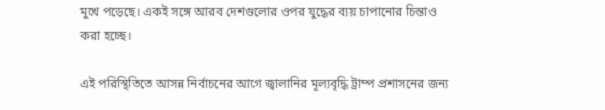মুখে পড়েছে। একই সঙ্গে আরব দেশগুলোর ওপর যুদ্ধের ব্যয় চাপানোর চিন্তাও করা হচ্ছে।

এই পরিস্থিতিতে আসন্ন নির্বাচনের আগে জ্বালানির মূল্যবৃদ্ধি ট্রাম্প প্রশাসনের জন্য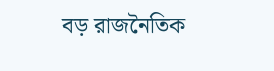বড় রাজনৈতিক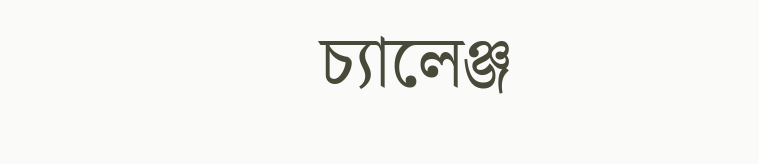চ্যালেঞ্জ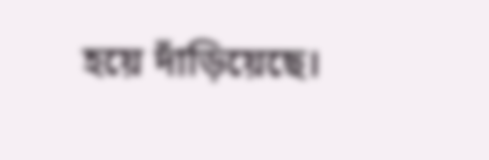হয়ে দাঁড়িয়েছে।